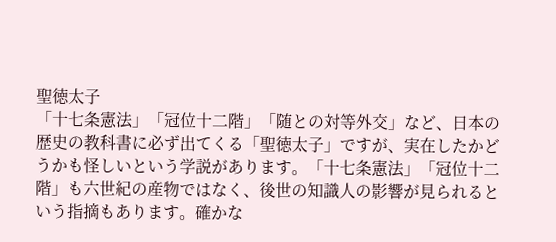聖徳太子
「十七条憲法」「冠位十二階」「随との対等外交」など、日本の歴史の教科書に必ず出てくる「聖徳太子」ですが、実在したかどうかも怪しいという学説があります。「十七条憲法」「冠位十二階」も六世紀の産物ではなく、後世の知識人の影響が見られるという指摘もあります。確かな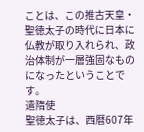ことは、この推古天皇・聖徳太子の時代に日本に仏教が取り入れられ、政治体制が一層強固なものになったということです。
遣隋使
聖徳太子は、西暦607年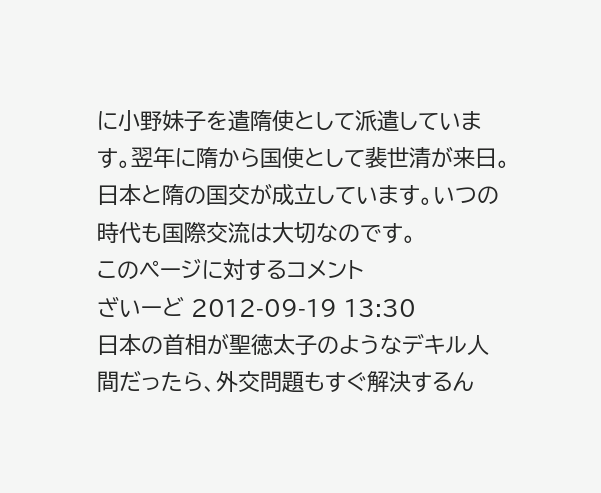に小野妹子を遣隋使として派遣しています。翌年に隋から国使として裴世清が来日。日本と隋の国交が成立しています。いつの時代も国際交流は大切なのです。
このページに対するコメント
ざいーど 2012-09-19 13:30
日本の首相が聖徳太子のようなデキル人間だったら、外交問題もすぐ解決するん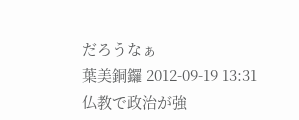だろうなぁ
葉美銅鑼 2012-09-19 13:31
仏教で政治が強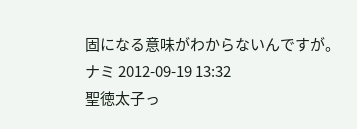固になる意味がわからないんですが。
ナミ 2012-09-19 13:32
聖徳太子っ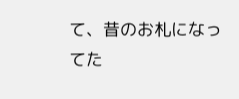て、昔のお札になってた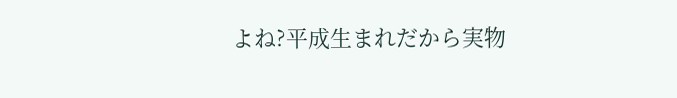よね?平成生まれだから実物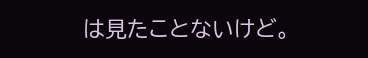は見たことないけど。